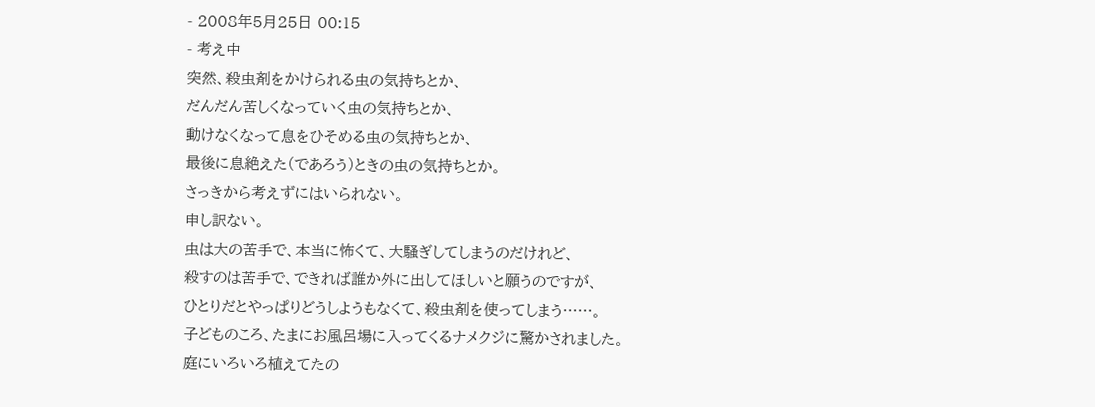- 2008年5月25日 00:15
- 考え中
突然、殺虫剤をかけられる虫の気持ちとか、
だんだん苦しくなっていく虫の気持ちとか、
動けなくなって息をひそめる虫の気持ちとか、
最後に息絶えた(であろう)ときの虫の気持ちとか。
さっきから考えずにはいられない。
申し訳ない。
虫は大の苦手で、本当に怖くて、大騒ぎしてしまうのだけれど、
殺すのは苦手で、できれば誰か外に出してほしいと願うのですが、
ひとりだとやっぱりどうしようもなくて、殺虫剤を使ってしまう……。
子どものころ、たまにお風呂場に入ってくるナメクジに驚かされました。
庭にいろいろ植えてたの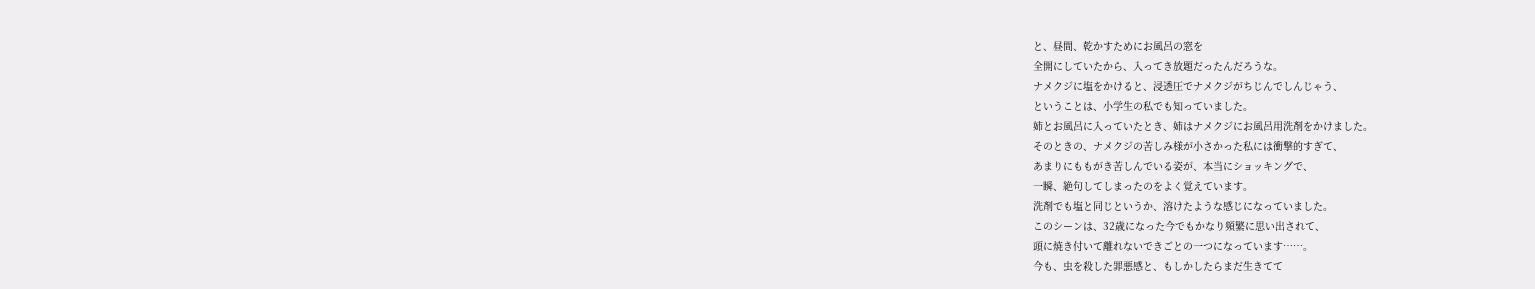と、昼間、乾かすためにお風呂の窓を
全開にしていたから、入ってき放題だったんだろうな。
ナメクジに塩をかけると、浸透圧でナメクジがちじんでしんじゃう、
ということは、小学生の私でも知っていました。
姉とお風呂に入っていたとき、姉はナメクジにお風呂用洗剤をかけました。
そのときの、ナメクジの苦しみ様が小さかった私には衝撃的すぎて、
あまりにももがき苦しんでいる姿が、本当にショッキングで、
一瞬、絶句してしまったのをよく覚えています。
洗剤でも塩と同じというか、溶けたような感じになっていました。
このシーンは、32歳になった今でもかなり頻繁に思い出されて、
頭に焼き付いて離れないできごとの一つになっています……。
今も、虫を殺した罪悪感と、もしかしたらまだ生きてて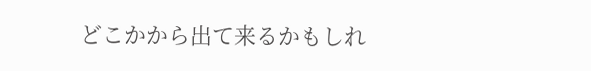どこかから出て来るかもしれ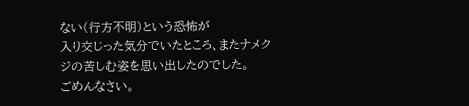ない(行方不明)という恐怖が
入り交じった気分でいたところ、またナメクジの苦しむ姿を思い出したのでした。
ごめんなさい。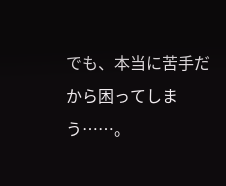でも、本当に苦手だから困ってしまう……。